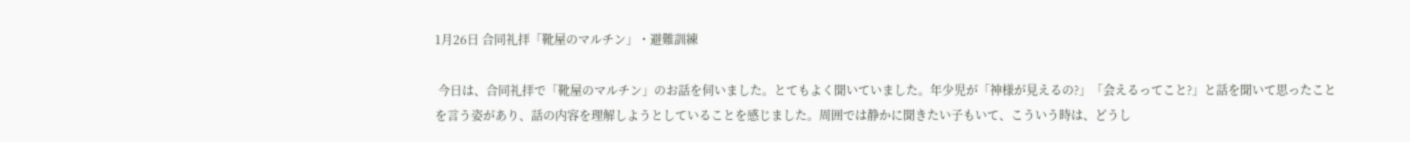1月26日 合同礼拝「靴屋のマルチン」・避難訓練

 今日は、合同礼拝で「靴屋のマルチン」のお話を伺いました。とてもよく聞いていました。年少児が「神様が見えるの?」「会えるってこと?」と話を聞いて思ったことを言う姿があり、話の内容を理解しようとしていることを感じました。周囲では静かに聞きたい子もいて、こういう時は、どうし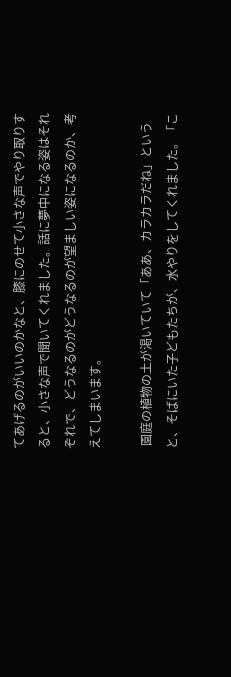てあげるのがいいのかなと、膝にのせて小さな声でやり取りすると、小さな声で聞いてくれました。話に夢中になる姿はそれぞれで、どうなるのがどうなるのが望ましい姿になるのか、考えてしまいます。

 園庭の植物の土が渇いていて「ああ、カラカラだね」というと、そばにいた子どもたちが、水やりをしてくれました。「こ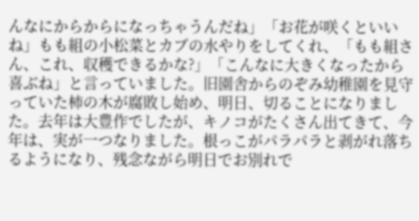んなにからからになっちゃうんだね」「お花が咲くといいね」もも組の小松菜とカブの水やりをしてくれ、「もも組さん、これ、収穫できるかな?」「こんなに大きくなったから喜ぶね」と言っていました。旧園舎からのぞみ幼稚園を見守っていた柿の木が腐敗し始め、明日、切ることになりました。去年は大豊作でしたが、キノコがたくさん出てきて、今年は、実が一つなりました。根っこがパラパラと剥がれ落ちるようになり、残念ながら明日でお別れで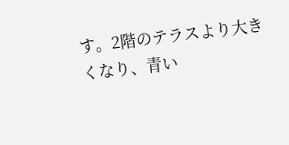す。2階のテラスより大きくなり、青い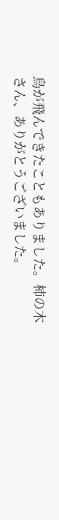鳥が飛んできたこともありました。柿の木さん、ありがとうございました。